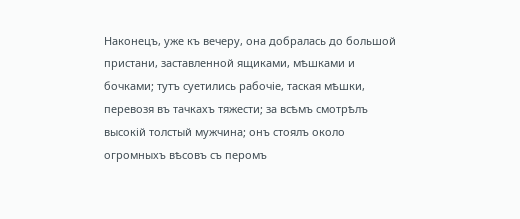Наконецъ, уже къ вечеру, она добралась до большой пристани, заставленной ящиками, мѣшками и бочками; тутъ суетились рабочіе, таская мѣшки, перевозя въ тачкахъ тяжести; за всѣмъ смотрѣлъ высокій толстый мужчина; онъ стоялъ около огромныхъ вѣсовъ съ перомъ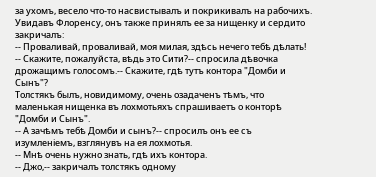за ухомъ, весело что-то насвистывалъ и покрикивалъ на рабочихъ.
Увидавъ Флоренсу, онъ также принялъ ее за нищенку и сердито закричалъ:
-- Проваливай, проваливай, моя милая, здѣсь нечего тебѣ дѣлать!
-- Скажите, пожалуйста, вѣдь это Сити?-- спросила дѣвочка дрожащимъ голосомъ.-- Скажите, гдѣ тутъ контора "Домби и Сынъ"?
Толстякъ былъ, новидимому, очень озадаченъ тѣмъ, что маленькая нищенка въ лохмотьяхъ спрашиваетъ о конторѣ "Домби и Сынъ".
-- А зачѣмъ тебѣ Домби и сынъ?-- спросилъ онъ ее съ изумленіемъ, взглянувъ на ея лохмотья.
-- Мнѣ очень нужно знать, гдѣ ихъ контора.
-- Джо,-- закричалъ толстякъ одному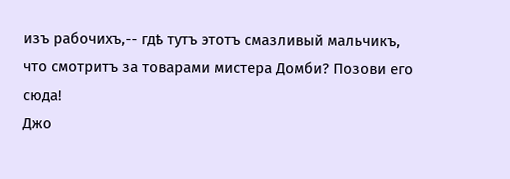изъ рабочихъ,-- гдѣ тутъ этотъ смазливый мальчикъ, что смотритъ за товарами мистера Домби? Позови его сюда!
Джо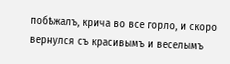побѣжалъ, крича во все горло, и скоро вернулся съ красивымъ и веселымъ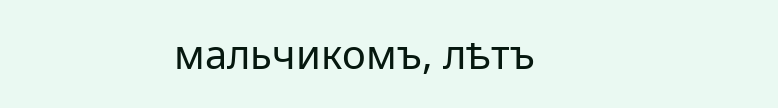мальчикомъ, лѣтъ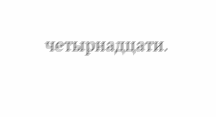четырнадцати.